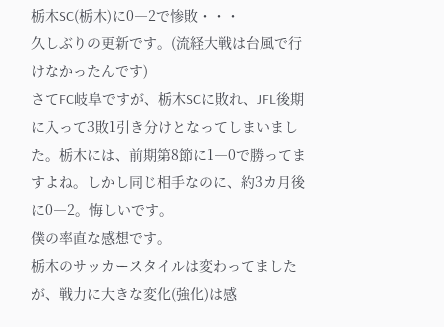栃木SC(栃木)に0―2で惨敗・・・
久しぶりの更新です。(流経大戦は台風で行けなかったんです)
さてFC岐阜ですが、栃木SCに敗れ、JFL後期に入って3敗1引き分けとなってしまいました。栃木には、前期第8節に1―0で勝ってますよね。しかし同じ相手なのに、約3カ月後に0―2。悔しいです。
僕の率直な感想です。
栃木のサッカースタイルは変わってましたが、戦力に大きな変化(強化)は感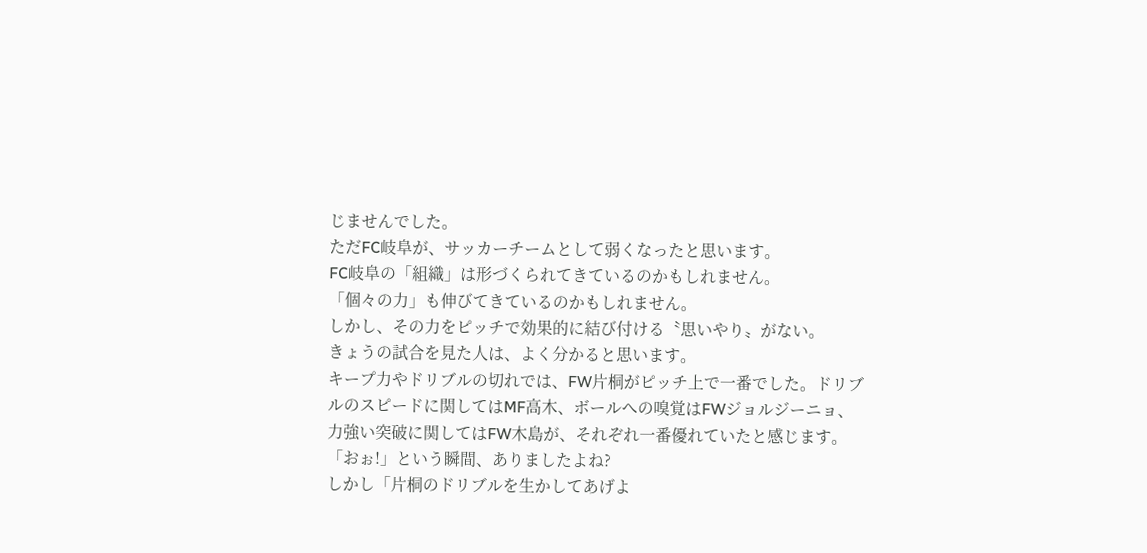じませんでした。
ただFC岐阜が、サッカーチームとして弱くなったと思います。
FC岐阜の「組織」は形づくられてきているのかもしれません。
「個々の力」も伸びてきているのかもしれません。
しかし、その力をピッチで効果的に結び付ける〝思いやり〟がない。
きょうの試合を見た人は、よく分かると思います。
キープ力やドリブルの切れでは、FW片桐がピッチ上で一番でした。ドリブルのスピードに関してはMF高木、ボールへの嗅覚はFWジョルジーニョ、力強い突破に関してはFW木島が、それぞれ一番優れていたと感じます。
「おぉ!」という瞬間、ありましたよね?
しかし「片桐のドリブルを生かしてあげよ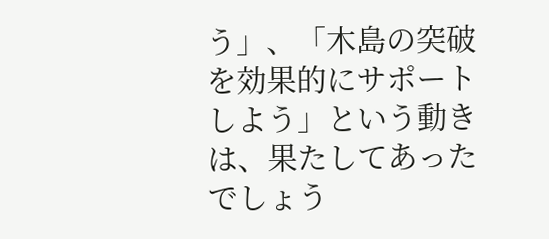う」、「木島の突破を効果的にサポートしよう」という動きは、果たしてあったでしょう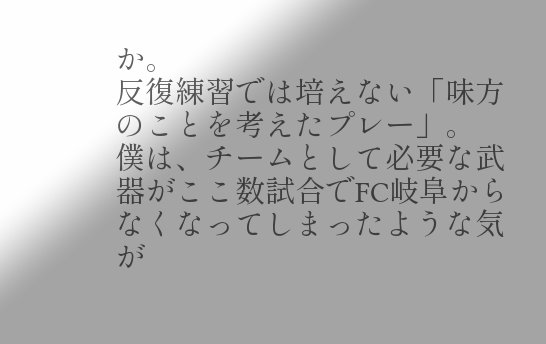か。
反復練習では培えない「味方のことを考えたプレー」。
僕は、チームとして必要な武器がここ数試合でFC岐阜からなくなってしまったような気が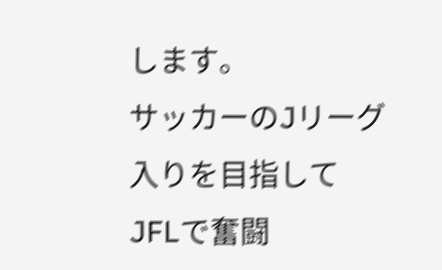します。
サッカーのJリーグ入りを目指してJFLで奮闘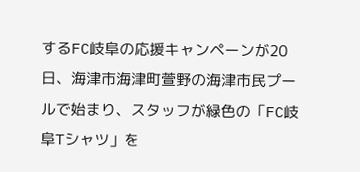するFC岐阜の応援キャンペーンが20日、海津市海津町萱野の海津市民プールで始まり、スタッフが緑色の「FC岐阜Tシャツ」を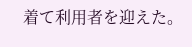着て利用者を迎えた。